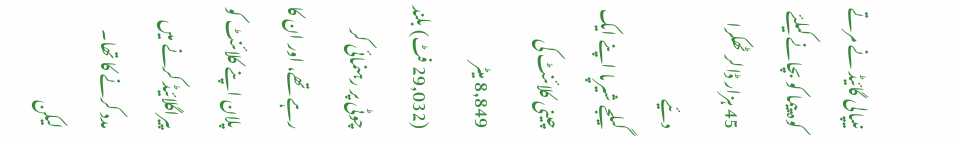نیپالی گائیڈ نے مرتے کوہ پیما کو بچانے کیلئے 45 ہزار ڈالر ٹھکرا دئیے
گیلجے شیرپا اپنے ایک چینی کلائنٹ کی 8,849 میٹر (29,032 فٹ) بلند چوٹی پر رہنمائی کر رہے تھے، اور ان کا پلان اپنے کلائنٹ کو پیراگلائیڈ کرنے میں مدد کرنے کا تھا۔
لیکن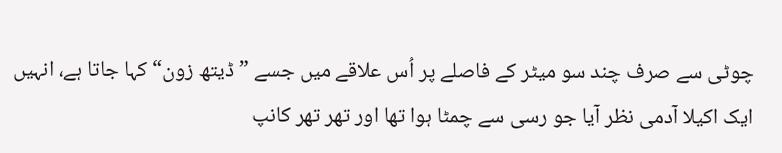چوٹی سے صرف چند سو میٹر کے فاصلے پر اُس علاقے میں جسے ”ڈیتھ زون“ کہا جاتا ہے، انہیں ایک اکیلا آدمی نظر آیا جو رسی سے چمٹا ہوا تھا اور تھر تھر کانپ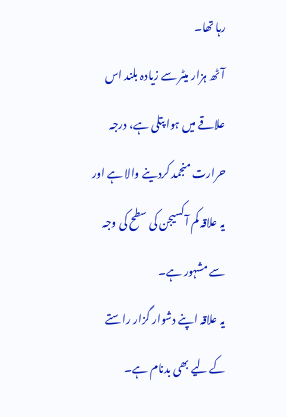رہا تھا۔
آٹھ ہزار میٹر سے زیادہ بلند اس علاقے میں ہوا پتلی ہے، درجہ حرارت منجمد کردینے والا ہے اور یہ علاقہ کم آکسیجن کی سطح کی وجہ سے مشہور ہے۔
یہ علاقہ اپنے دشوار گزار راستے کے لیے بھی بدنام ہے۔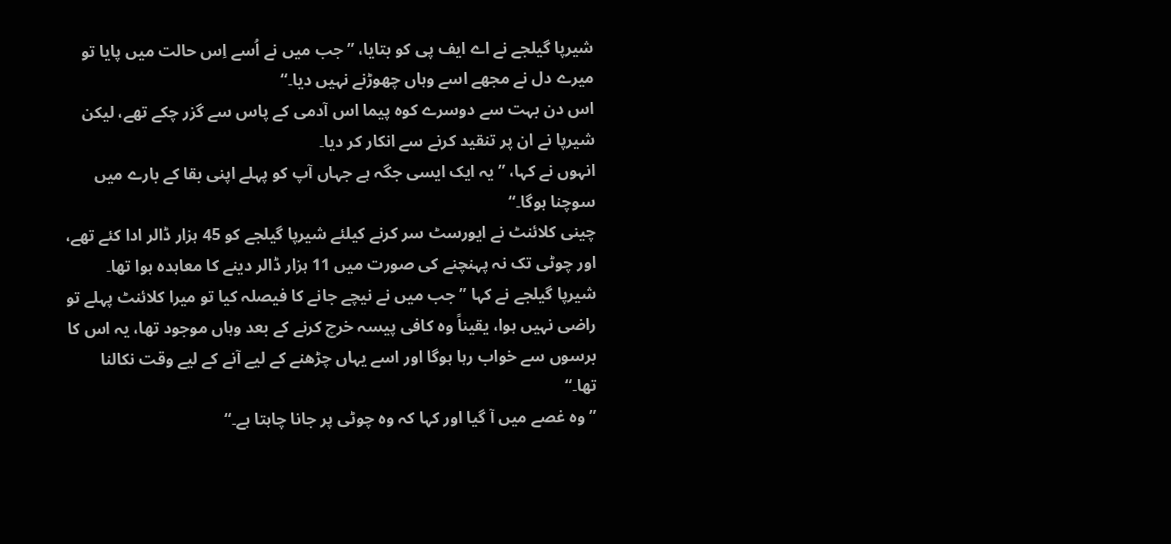شیرپا گیلجے نے اے ایف پی کو بتایا، ”جب میں نے اُسے اِس حالت میں پایا تو میرے دل نے مجھے اسے وہاں چھوڑنے نہیں دیا۔“
اس دن بہت سے دوسرے کوہ پیما اس آدمی کے پاس سے گزر چکے تھے، لیکن شیرپا نے ان پر تنقید کرنے سے انکار کر دیا۔
انہوں نے کہا، ”یہ ایک ایسی جگہ ہے جہاں آپ کو پہلے اپنی بقا کے بارے میں سوچنا ہوگا۔“
چینی کلائنٹ نے ایورسٹ سر کرنے کیلئے شیرپا گیلجے کو 45 ہزار ڈالر ادا کئے تھے، اور چوٹی تک نہ پہنچنے کی صورت میں 11 ہزار ڈالر دینے کا معاہدہ ہوا تھا۔
شیرپا گیلجے نے کہا ”جب میں نے نیچے جانے کا فیصلہ کیا تو میرا کلائنٹ پہلے تو راضی نہیں ہوا، یقیناً وہ کافی پیسہ خرچ کرنے کے بعد وہاں موجود تھا، یہ اس کا برسوں سے خواب رہا ہوگا اور اسے یہاں چڑھنے کے لیے آنے کے لیے وقت نکالنا تھا۔“
”وہ غصے میں آ گیا اور کہا کہ وہ چوٹی پر جانا چاہتا ہے۔“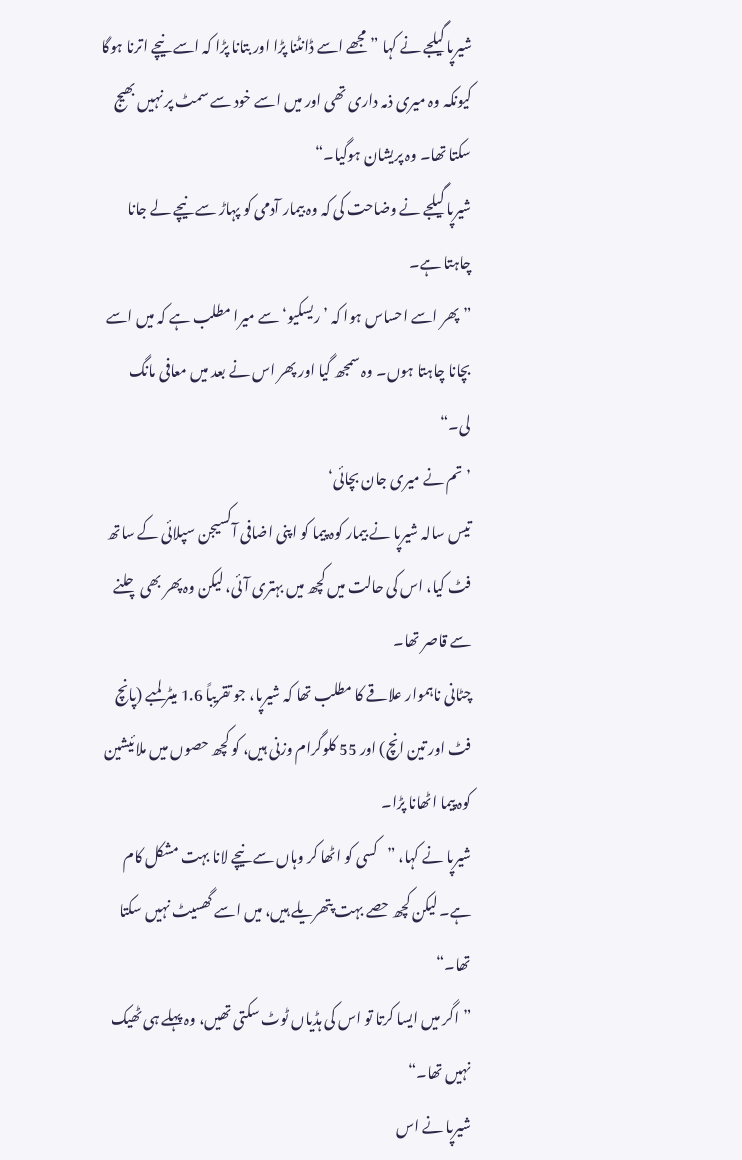شیرپا گیلجے نے کہا ”مجھے اسے ڈانٹنا پڑا اور بتانا پڑا کہ اسے نیچے اترنا ہوگا کیونکہ وہ میری ذمہ داری تھی اور میں اسے خود سے سمٹ پر نہیں بھیج سکتا تھا۔ وہ پریشان ہوگیا۔“
شیرپا گیلجے نے وضاحت کی کہ وہ بیمار آدمی کو پہاڑ سے نیچے لے جانا چاہتا ہے۔
”پھر اسے احساس ہوا کہ ’ریسکیو‘ سے میرا مطلب ہے کہ میں اسے بچانا چاہتا ہوں۔ وہ سمجھ گیا اور پھر اس نے بعد میں معافی مانگ لی۔“
’تم نے میری جان بچائی‘
تیس سالہ شیرپا نے بیمار کوہ پیما کو اپنی اضافی آکسیجن سپلائی کے ساتھ فٹ کیا، اس کی حالت میں کچھ میں بہتری آئی، لیکن وہ پھر بھی چلنے سے قاصر تھا۔
چٹانی ناہموار علاقے کا مطلب تھا کہ شیرپا، جو تقریباً 1.6 میٹر لمبے (پانچ فٹ اور تین انچ) اور 55 کلوگرام وزنی ہیں، کو کچھ حصوں میں ملائیشین کوہ پیما اٹھانا پڑا۔
شیرپا نے کہا، ”کسی کو اٹھا کر وہاں سے نیچے لانا بہت مشکل کام ہے۔ لیکن کچھ حصے بہت پتھریلے ہیں، میں اسے گھسیٹ نہیں سکتا تھا۔“
”اگر میں ایسا کرتا تو اس کی ہڈیاں ٹوٹ سکتی تھیں، وہ پہلے ہی ٹھیک نہیں تھا۔“
شیرپا نے اس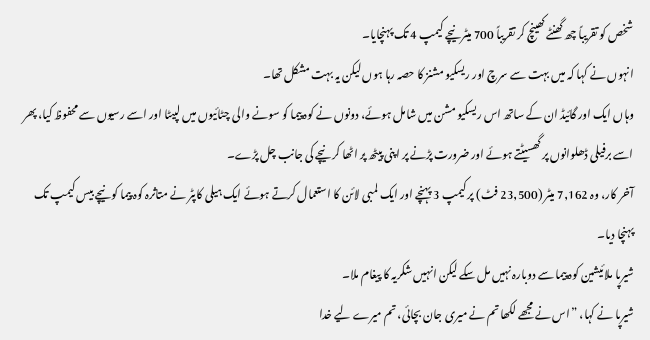شخص کو تقریباً چھ گھنٹے کھینچ کر تقریباً 700 میٹر نیچے کیمپ 4 تک پہنچایا۔
انہوں نے کہا کہ میں بہت سے سرچ اور ریسکیو مشنز کا حصہ رہا ہوں لیکن یہ بہت مشکل تھا۔
وہاں ایک اور گائیڈ ان کے ساتھ اس ریسکیو مشن میں شامل ہوئے، دونوں نے کوہ پیما کو سونے والی چٹائیوں میں لپیٹا اور اسے رسیوں سے محفوظ کیا، پھر اسے برفیلی ڈھلوانوں پر گھسیٹتے ہوئے اور ضرورت پڑنے پر اپنی پیٹھ پر اٹھا کر نیچے کی جانب چل پڑے۔
آخر کار، وہ 7,162 میٹر (23,500 فٹ) پر کیمپ 3 پہنچے اور ایک لمبی لائن کا استعمال کرتے ہوئے ایک ہیلی کاپٹر نے متاثرہ کوہ پیما کو نیچے بیس کیمپ تک پہنچا دیا۔
شیرپا ملائیشین کوہ پیما سے دوبارہ نہیں مل سکے لیکن انہیں شکریہ کا پیغام ملا۔
شیرپا نے کہا، ”اس نے مجھے لکھا تم نے میری جان بچائی، تم میرے لیے خدا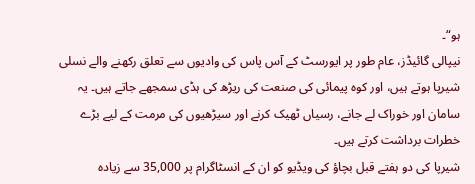ہو“۔
نیپالی گائیڈز، عام طور پر ایورسٹ کے آس پاس کی وادیوں سے تعلق رکھنے والے نسلی شیرپا ہوتے ہیں، اور کوہ پیمائی کی صنعت کی ریڑھ کی ہڈی سمجھے جاتے ہیں۔ یہ سامان اور خوراک لے جانے، رسیاں ٹھیک کرنے اور سیڑھیوں کی مرمت کے لیے بڑے خطرات برداشت کرتے ہیں۔
شیرپا کی دو ہفتے قبل بچاؤ کی ویڈیو کو ان کے انسٹاگرام پر 35,000 سے زیادہ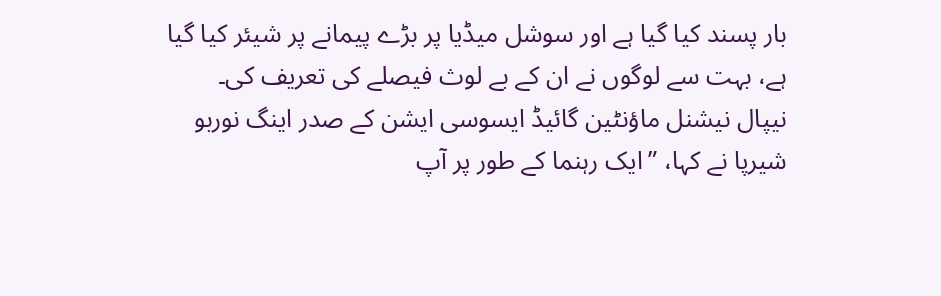بار پسند کیا گیا ہے اور سوشل میڈیا پر بڑے پیمانے پر شیئر کیا گیا ہے، بہت سے لوگوں نے ان کے بے لوث فیصلے کی تعریف کی۔
نیپال نیشنل ماؤنٹین گائیڈ ایسوسی ایشن کے صدر اینگ نوربو شیرپا نے کہا، ”ایک رہنما کے طور پر آپ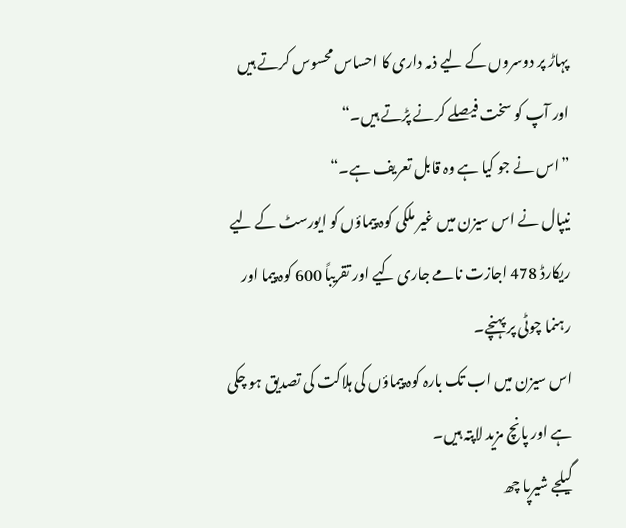پہاڑ پر دوسروں کے لیے ذمہ داری کا احساس محسوس کرتے ہیں اور آپ کو سخت فیصلے کرنے پڑتے ہیں۔“
”اس نے جو کیا ہے وہ قابل تعریف ہے۔“
نیپال نے اس سیزن میں غیر ملکی کوہ پیماؤں کو ایورسٹ کے لیے ریکارڈ 478 اجازت نامے جاری کیے اور تقریباً 600 کوہ پیما اور رہنما چوٹی پر پہنچے۔
اس سیزن میں اب تک بارہ کوہ پیماؤں کی ہلاکت کی تصدیق ہو چکی ہے اور پانچ مزید لاپتہ ہیں۔
گیلجے شیرپا چھ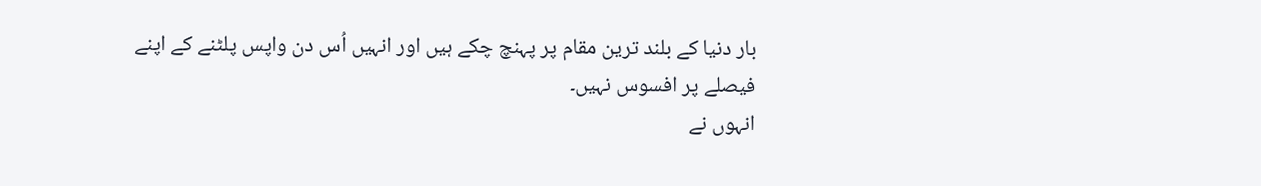بار دنیا کے بلند ترین مقام پر پہنچ چکے ہیں اور انہیں اُس دن واپس پلٹنے کے اپنے فیصلے پر افسوس نہیں۔
انہوں نے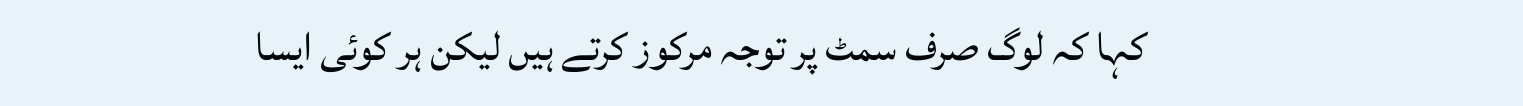کہا کہ لوگ صرف سمٹ پر توجہ مرکوز کرتے ہیں لیکن ہر کوئی ایسا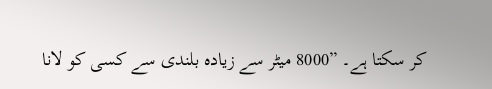کر سکتا ہے۔ ”8000 میٹر سے زیادہ بلندی سے کسی کو لانا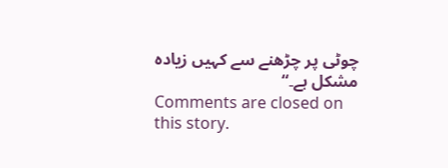چوٹی پر چڑھنے سے کہیں زیادہ مشکل ہے۔“
Comments are closed on this story.